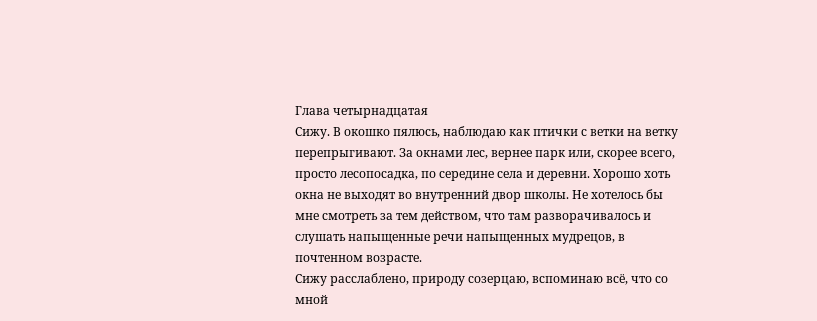Глава четырнадцатая
Сижу. В окошко пялюсь, наблюдаю как птички с ветки на ветку перепрыгивают. За окнами лес, вернее парк или, скорее всего, просто лесопосадка, по середине села и деревни. Хорошо хоть окна не выходят во внутренний двор школы. Не хотелось бы мне смотреть за тем действом, что там разворачивалось и слушать напыщенные речи напыщенных мудрецов, в почтенном возрасте.
Сижу расслаблено, природу созерцаю, вспоминаю всё, что со мной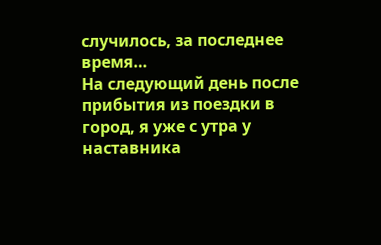случилось, за последнее время…
На следующий день после прибытия из поездки в город, я уже с утра у наставника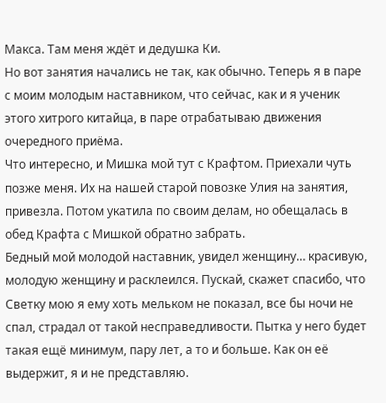Макса. Там меня ждёт и дедушка Ки.
Но вот занятия начались не так, как обычно. Теперь я в паре с моим молодым наставником, что сейчас, как и я ученик этого хитрого китайца, в паре отрабатываю движения очередного приёма.
Что интересно, и Мишка мой тут с Крафтом. Приехали чуть позже меня. Их на нашей старой повозке Улия на занятия, привезла. Потом укатила по своим делам, но обещалась в обед Крафта с Мишкой обратно забрать.
Бедный мой молодой наставник, увидел женщину… красивую, молодую женщину и расклеился. Пускай, скажет спасибо, что Светку мою я ему хоть мельком не показал, все бы ночи не спал, страдал от такой несправедливости. Пытка у него будет такая ещё минимум, пару лет, а то и больше. Как он её выдержит, я и не представляю.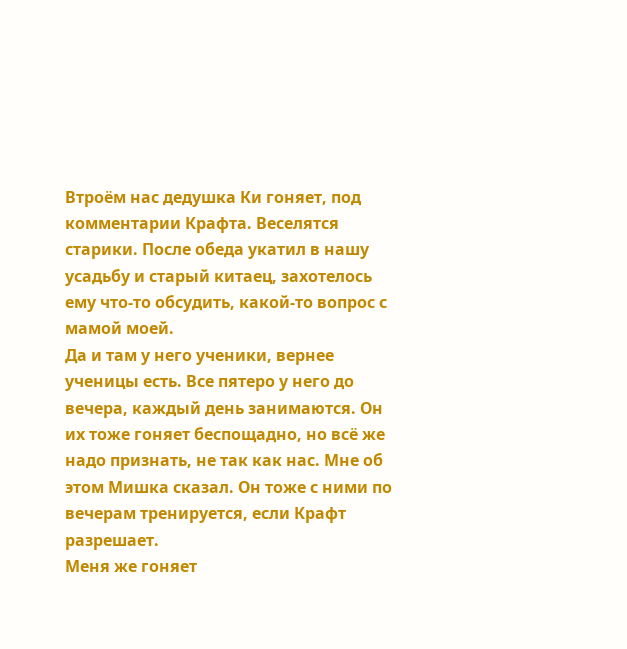Втроём нас дедушка Ки гоняет, под комментарии Крафта. Веселятся старики. После обеда укатил в нашу усадьбу и старый китаец, захотелось ему что-то обсудить, какой-то вопрос с мамой моей.
Да и там у него ученики, вернее ученицы есть. Все пятеро у него до вечера, каждый день занимаются. Он их тоже гоняет беспощадно, но всё же надо признать, не так как нас. Мне об этом Мишка сказал. Он тоже с ними по вечерам тренируется, если Крафт разрешает.
Меня же гоняет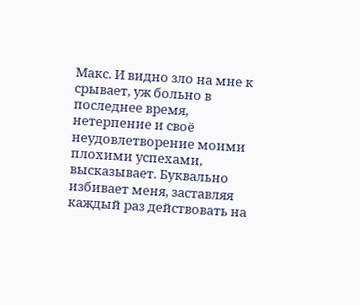Макс. И видно зло на мне к срывает, уж больно в последнее время, нетерпение и своё неудовлетворение моими плохими успехами, высказывает. Буквально избивает меня, заставляя каждый раз действовать на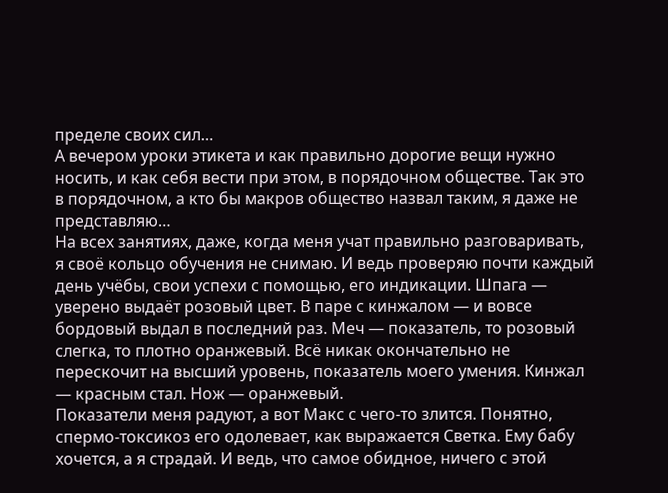пределе своих сил…
А вечером уроки этикета и как правильно дорогие вещи нужно носить, и как себя вести при этом, в порядочном обществе. Так это в порядочном, а кто бы макров общество назвал таким, я даже не представляю…
На всех занятиях, даже, когда меня учат правильно разговаривать, я своё кольцо обучения не снимаю. И ведь проверяю почти каждый день учёбы, свои успехи с помощью, его индикации. Шпага — уверено выдаёт розовый цвет. В паре с кинжалом — и вовсе бордовый выдал в последний раз. Меч — показатель, то розовый слегка, то плотно оранжевый. Всё никак окончательно не перескочит на высший уровень, показатель моего умения. Кинжал — красным стал. Нож — оранжевый.
Показатели меня радуют, а вот Макс с чего-то злится. Понятно, спермо-токсикоз его одолевает, как выражается Светка. Ему бабу хочется, а я страдай. И ведь, что самое обидное, ничего с этой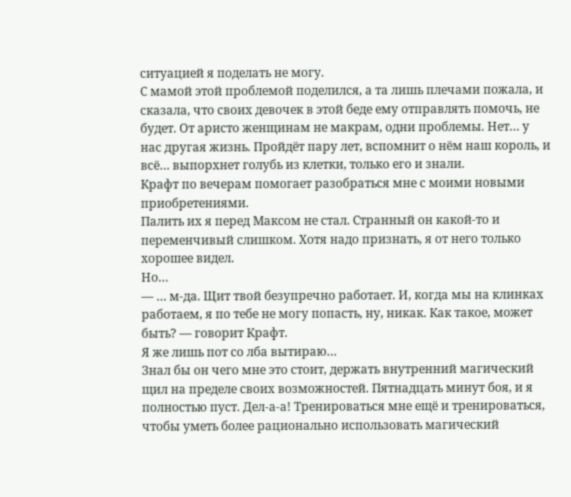ситуацией я поделать не могу.
С мамой этой проблемой поделился, а та лишь плечами пожала, и сказала, что своих девочек в этой беде ему отправлять помочь, не будет. От аристо женщинам не макрам, одни проблемы. Нет… у нас другая жизнь. Пройдёт пару лет, вспомнит о нём наш король, и всё… выпорхнет голубь из клетки, только его и знали.
Крафт по вечерам помогает разобраться мне с моими новыми приобретениями.
Палить их я перед Максом не стал. Странный он какой-то и переменчивый слишком. Хотя надо признать, я от него только хорошее видел.
Но…
— … м-да. Щит твой безупречно работает. И, когда мы на клинках работаем, я по тебе не могу попасть, ну, никак. Как такое, может быть? — говорит Крафт.
Я же лишь пот со лба вытираю…
Знал бы он чего мне это стоит, держать внутренний магический щил на пределе своих возможностей. Пятнадцать минут боя, и я полностью пуст. Дел-а-а! Тренироваться мне ещё и тренироваться, чтобы уметь более рационально использовать магический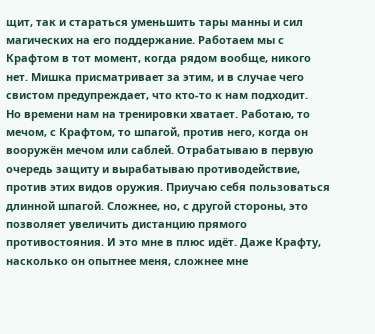щит, так и стараться уменьшить тары манны и сил магических на его поддержание. Работаем мы с Крафтом в тот момент, когда рядом вообще, никого нет. Мишка присматривает за этим, и в случае чего свистом предупреждает, что кто-то к нам подходит.
Но времени нам на тренировки хватает. Работаю, то мечом, с Крафтом, то шпагой, против него, когда он вооружён мечом или саблей. Отрабатываю в первую очередь защиту и вырабатываю противодействие, против этих видов оружия. Приучаю себя пользоваться длинной шпагой. Сложнее, но, с другой стороны, это позволяет увеличить дистанцию прямого противостояния. И это мне в плюс идёт. Даже Крафту, насколько он опытнее меня, сложнее мне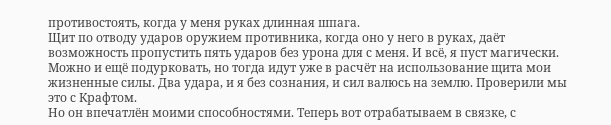противостоять, когда у меня руках длинная шпага.
Щит по отводу ударов оружием противника, когда оно у него в руках, даёт возможность пропустить пять ударов без урона для с меня. И всё, я пуст магически. Можно и ещё подурковать, но тогда идут уже в расчёт на использование щита мои жизненные силы. Два удара, и я без сознания, и сил валюсь на землю. Проверили мы это с Крафтом.
Но он впечатлён моими способностями. Теперь вот отрабатываем в связке, с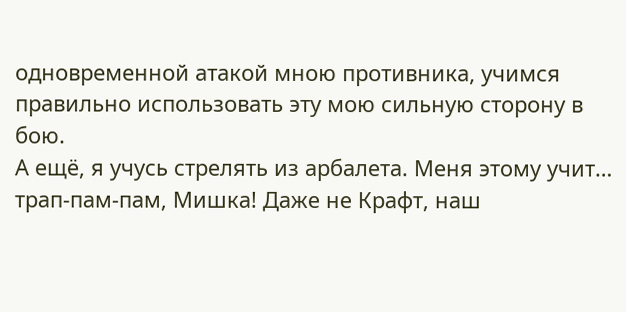одновременной атакой мною противника, учимся правильно использовать эту мою сильную сторону в бою.
А ещё, я учусь стрелять из арбалета. Меня этому учит… трап-пам-пам, Мишка! Даже не Крафт, наш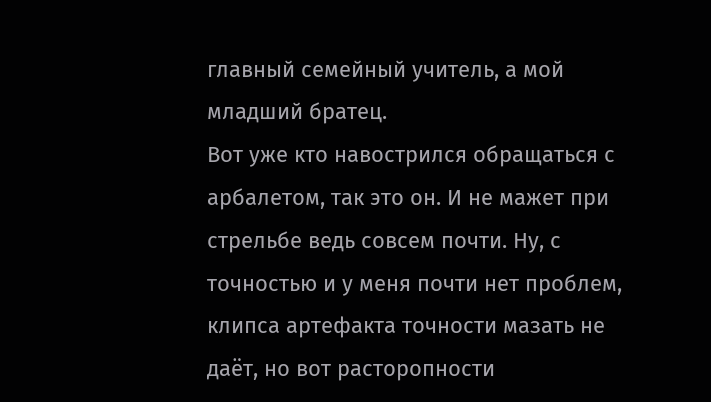главный семейный учитель, а мой младший братец.
Вот уже кто навострился обращаться с арбалетом, так это он. И не мажет при стрельбе ведь совсем почти. Ну, с точностью и у меня почти нет проблем, клипса артефакта точности мазать не даёт, но вот расторопности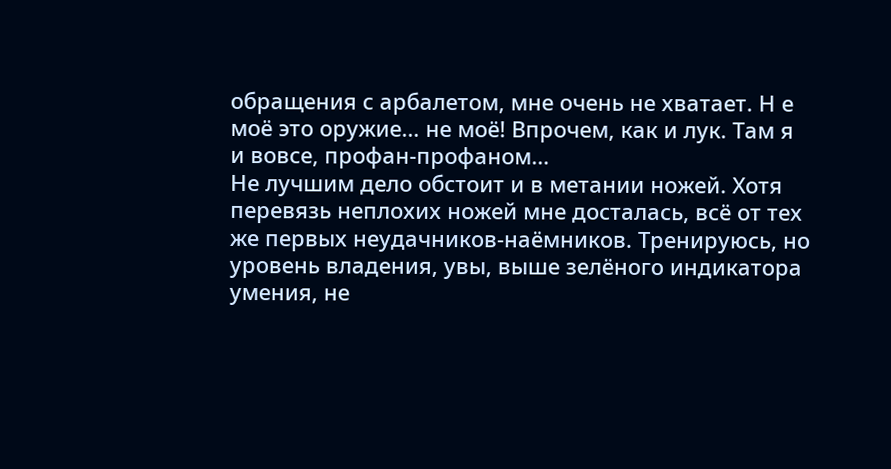обращения с арбалетом, мне очень не хватает. Н е моё это оружие… не моё! Впрочем, как и лук. Там я и вовсе, профан-профаном…
Не лучшим дело обстоит и в метании ножей. Хотя перевязь неплохих ножей мне досталась, всё от тех же первых неудачников-наёмников. Тренируюсь, но уровень владения, увы, выше зелёного индикатора умения, не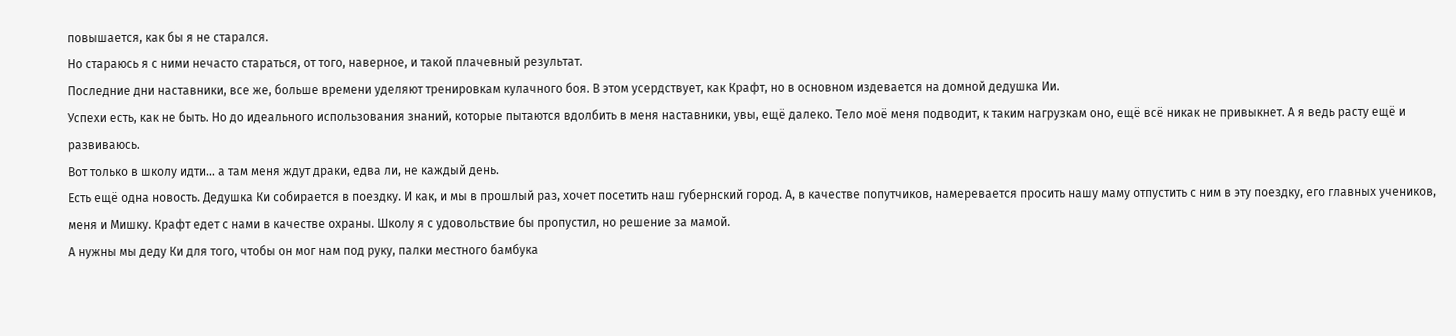повышается, как бы я не старался.
Но стараюсь я с ними нечасто стараться, от того, наверное, и такой плачевный результат.
Последние дни наставники, все же, больше времени уделяют тренировкам кулачного боя. В этом усердствует, как Крафт, но в основном издевается на домной дедушка Ии.
Успехи есть, как не быть. Но до идеального использования знаний, которые пытаются вдолбить в меня наставники, увы, ещё далеко. Тело моё меня подводит, к таким нагрузкам оно, ещё всё никак не привыкнет. А я ведь расту ещё и развиваюсь.
Вот только в школу идти… а там меня ждут драки, едва ли, не каждый день.
Есть ещё одна новость. Дедушка Ки собирается в поездку. И как, и мы в прошлый раз, хочет посетить наш губернский город. А, в качестве попутчиков, намеревается просить нашу маму отпустить с ним в эту поездку, его главных учеников, меня и Мишку. Крафт едет с нами в качестве охраны. Школу я с удовольствие бы пропустил, но решение за мамой.
А нужны мы деду Ки для того, чтобы он мог нам под руку, палки местного бамбука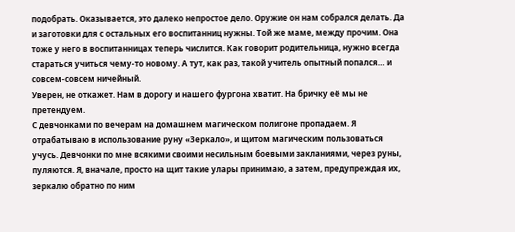подобрать. Оказывается, это далеко непростое дело. Оружие он нам собрался делать. Да и заготовки для с остальных его воспитанниц нужны. Той же маме, между прочим. Она тоже у него в воспитанницах теперь числится. Как говорит родительница, нужно всегда стараться учиться чему-то новому. А тут, как раз, такой учитель опытный попался… и совсем-совсем ничейный.
Уверен, не откажет. Нам в дорогу и нашего фургона хватит. На бричку её мы не претендуем.
С девчонками по вечерам на домашнем магическом полигоне пропадаем. Я отрабатываю в использование руну «Зеркало», и щитом магическим пользоваться учусь. Девчонки по мне всякими своими несильным боевыми закланиями, через руны, пуляются. Я, вначале, просто на щит такие улары принимаю, а затем, предупреждая их, зеркалю обратно по ним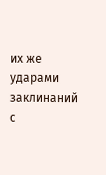их же ударами заклинаний с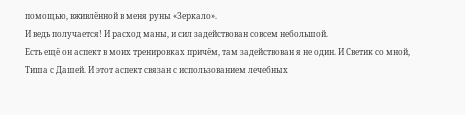помощью, вживлённой в меня руны «Зеркало».
И ведь получается! И расход маны, и сил задействован совсем небольшой.
Есть ещё он аспект в моих тренировках причём, там задействован я не один. И Светик со мной, Тиша с Дашей. И этот аспект связан с использованием лечебных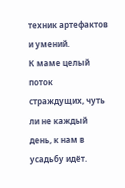техник артефактов и умений.
К маме целый поток страждущих, чуть ли не каждый день, к нам в усадьбу идёт.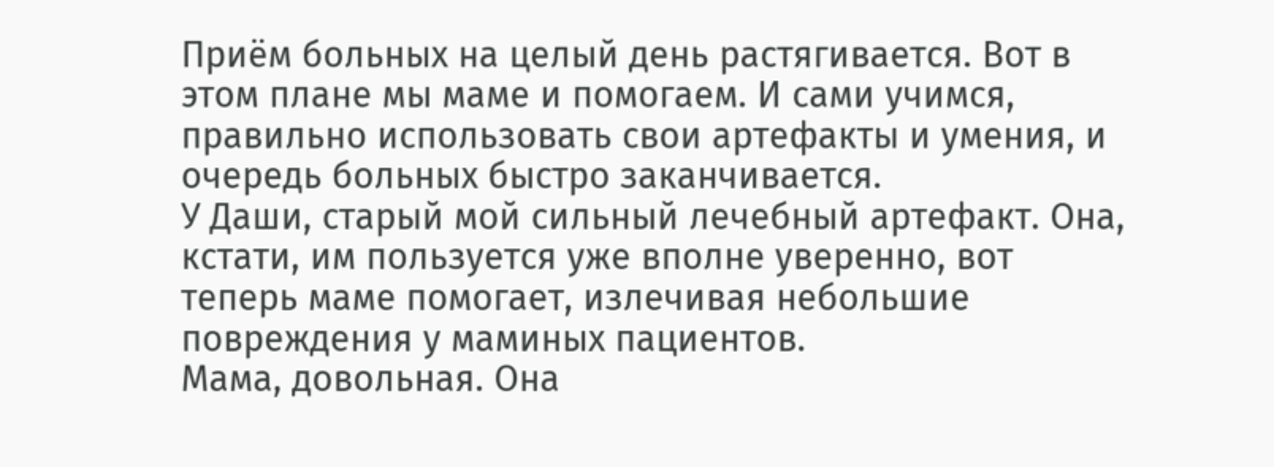Приём больных на целый день растягивается. Вот в этом плане мы маме и помогаем. И сами учимся, правильно использовать свои артефакты и умения, и очередь больных быстро заканчивается.
У Даши, старый мой сильный лечебный артефакт. Она, кстати, им пользуется уже вполне уверенно, вот теперь маме помогает, излечивая небольшие повреждения у маминых пациентов.
Мама, довольная. Она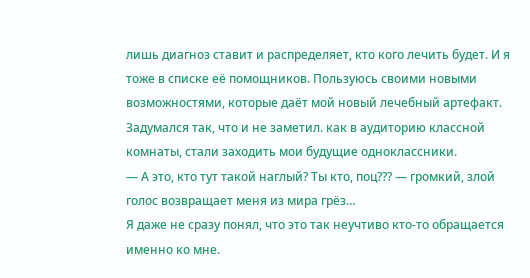лишь диагноз ставит и распределяет, кто кого лечить будет. И я тоже в списке её помощников. Пользуюсь своими новыми возможностями, которые даёт мой новый лечебный артефакт.
Задумался так, что и не заметил. как в аудиторию классной комнаты, стали заходить мои будущие одноклассники.
— А это, кто тут такой наглый? Ты кто, поц??? — громкий, злой голос возвращает меня из мира грёз…
Я даже не сразу понял, что это так неучтиво кто-то обращается именно ко мне.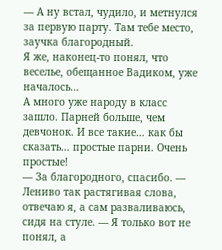— А ну встал, чудило, и метнулся за первую парту. Там тебе место, заучка благородный.
Я же, наконец-то понял, что веселье, обещанное Вадиком, уже началось…
А много уже народу в класс зашло. Парней больше, чем девчонок. И все такие… как бы сказать… простые парни. Очень простые!
— За благородного, спасибо. — Лениво так растягивая слова, отвечаю я, а сам разваливаюсь, сидя на стуле. — Я только вот не понял, а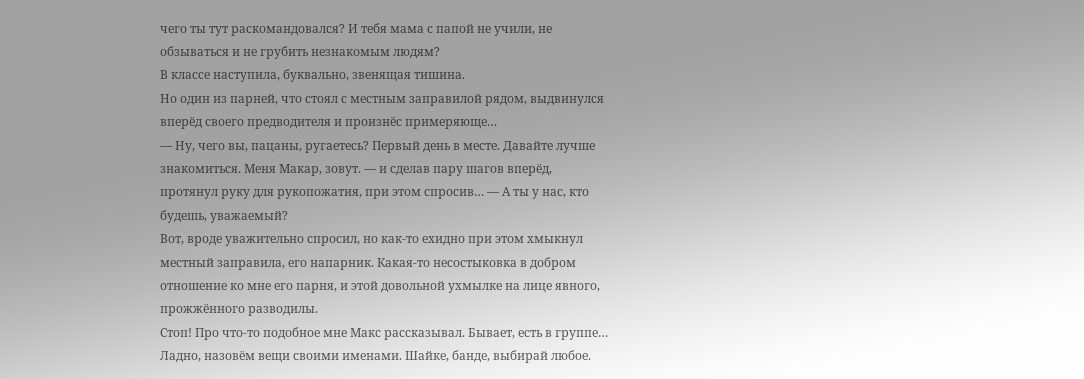чего ты тут раскомандовался? И тебя мама с папой не учили, не обзываться и не грубить незнакомым людям?
В классе наступила, буквально, звенящая тишина.
Но один из парней, что стоял с местным заправилой рядом, выдвинулся вперёд своего предводителя и произнёс примеряюще…
— Ну, чего вы, пацаны, ругаетесь? Первый день в месте. Давайте лучше знакомиться. Меня Макар, зовут. — и сделав пару шагов вперёд, протянул руку для рукопожатия, при этом спросив… — А ты у нас, кто будешь, уважаемый?
Вот, вроде уважительно спросил, но как-то ехидно при этом хмыкнул местный заправила, его напарник. Какая-то несостыковка в добром отношение ко мне его парня, и этой довольной ухмылке на лице явного, прожжённого разводилы.
Стоп! Про что-то подобное мне Макс рассказывал. Бывает, есть в группе… Ладно, назовём вещи своими именами. Шайке, банде, выбирай любое.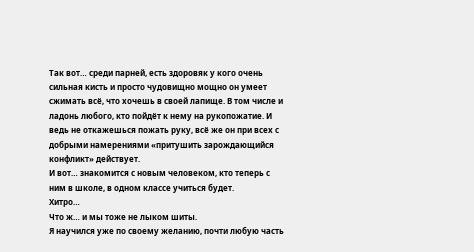Так вот… среди парней, есть здоровяк у кого очень сильная кисть и просто чудовищно мощно он умеет сжимать всё, что хочешь в своей лапище. В том числе и ладонь любого, кто пойдёт к нему на рукопожатие. И ведь не откажешься пожать руку, всё же он при всех с добрыми намерениями «притушить зарождающийся конфликт» действует.
И вот… знакомится с новым человеком, кто теперь с ним в школе, в одном классе учиться будет.
Хитро…
Что ж… и мы тоже не лыком шиты.
Я научился уже по своему желанию, почти любую часть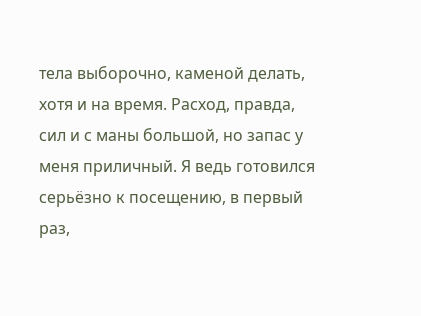тела выборочно, каменой делать, хотя и на время. Расход, правда, сил и с маны большой, но запас у меня приличный. Я ведь готовился серьёзно к посещению, в первый раз,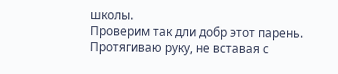школы.
Проверим так дли добр этот парень.
Протягиваю руку, не вставая с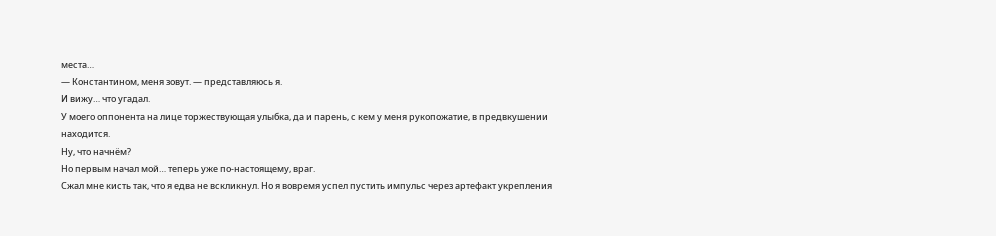места…
— Константином, меня зовут. — представляюсь я.
И вижу… что угадал.
У моего оппонента на лице торжествующая улыбка, да и парень, с кем у меня рукопожатие, в предвкушении находится.
Ну, что начнём?
Но первым начал мой… теперь уже по-настоящему, враг.
Сжал мне кисть так, что я едва не вскликнул. Но я вовремя успел пустить импульс через артефакт укрепления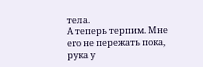тела.
А теперь терпим. Мне его не пережать пока, рука у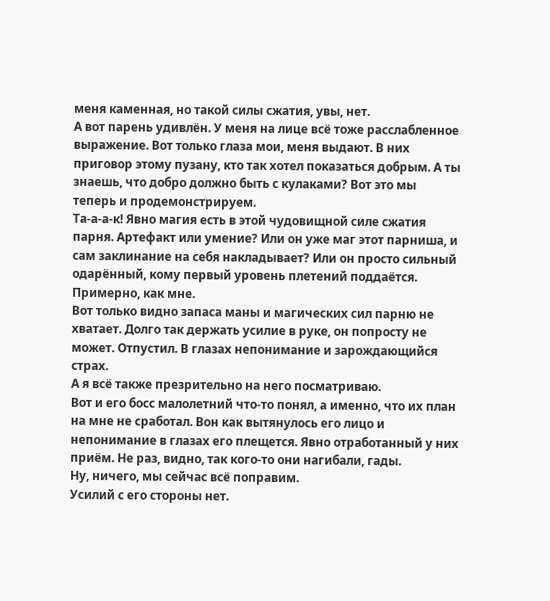меня каменная, но такой силы сжатия, увы, нет.
А вот парень удивлён. У меня на лице всё тоже расслабленное выражение. Вот только глаза мои, меня выдают. В них приговор этому пузану, кто так хотел показаться добрым. А ты знаешь, что добро должно быть с кулаками? Вот это мы теперь и продемонстрируем.
Та-а-а-к! Явно магия есть в этой чудовищной силе сжатия парня. Артефакт или умение? Или он уже маг этот парниша, и сам заклинание на себя накладывает? Или он просто сильный одарённый, кому первый уровень плетений поддаётся. Примерно, как мне.
Вот только видно запаса маны и магических сил парню не хватает. Долго так держать усилие в руке, он попросту не может. Отпустил. В глазах непонимание и зарождающийся страх.
А я всё также презрительно на него посматриваю.
Вот и его босс малолетний что-то понял, а именно, что их план на мне не сработал. Вон как вытянулось его лицо и непонимание в глазах его плещется. Явно отработанный у них приём. Не раз, видно, так кого-то они нагибали, гады.
Ну, ничего, мы сейчас всё поправим.
Усилий с его стороны нет.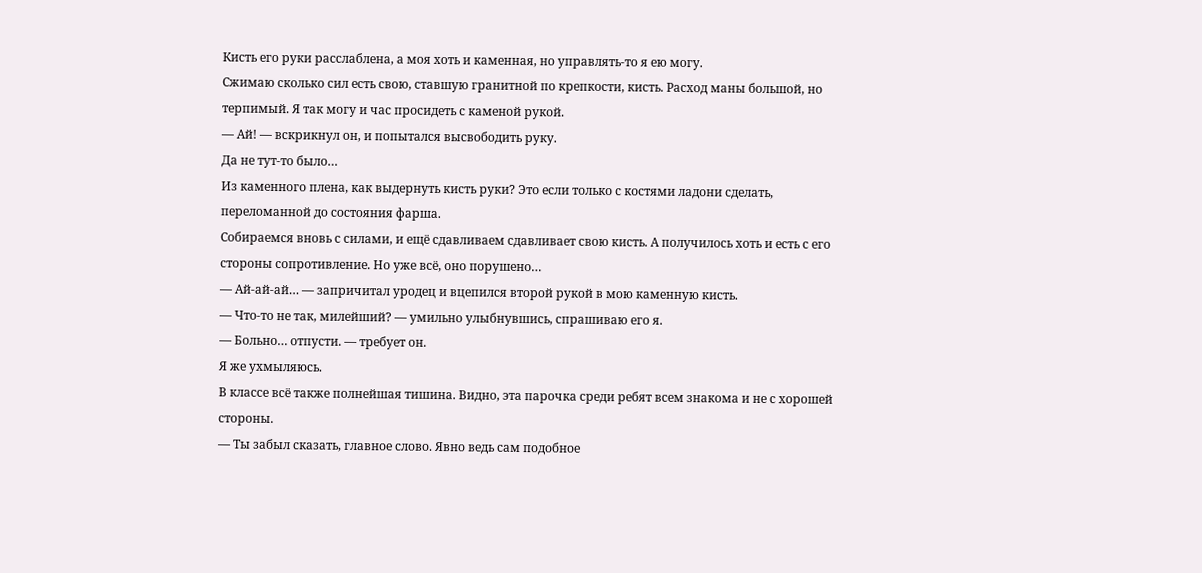Кисть его руки расслаблена, а моя хоть и каменная, но управлять-то я ею могу.
Сжимаю сколько сил есть свою, ставшую гранитной по крепкости, кисть. Расход маны большой, но терпимый. Я так могу и час просидеть с каменой рукой.
— Ай! — вскрикнул он, и попытался высвободить руку.
Да не тут-то было…
Из каменного плена, как выдернуть кисть руки? Это если только с костями ладони сделать, переломанной до состояния фарша.
Собираемся вновь с силами, и ещё сдавливаем сдавливает свою кисть. А получилось хоть и есть с его стороны сопротивление. Но уже всё, оно порушено…
— Ай-ай-ай… — запричитал уродец и вцепился второй рукой в мою каменную кисть.
— Что-то не так, милейший? — умильно улыбнувшись, спрашиваю его я.
— Больно… отпусти. — требует он.
Я же ухмыляюсь.
В классе всё также полнейшая тишина. Видно, эта парочка среди ребят всем знакома и не с хорошей стороны.
— Ты забыл сказать, главное слово. Явно ведь сам подобное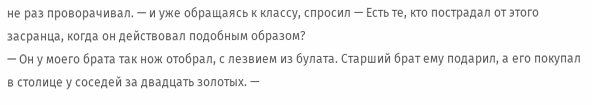не раз проворачивал. — и уже обращаясь к классу, спросил — Есть те, кто пострадал от этого засранца, когда он действовал подобным образом?
— Он у моего брата так нож отобрал, с лезвием из булата. Старший брат ему подарил, а его покупал в столице у соседей за двадцать золотых. —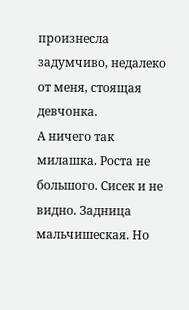произнесла задумчиво, недалеко от меня, стоящая девчонка.
А ничего так милашка. Роста не большого. Сисек и не видно. Задница мальчишеская. Но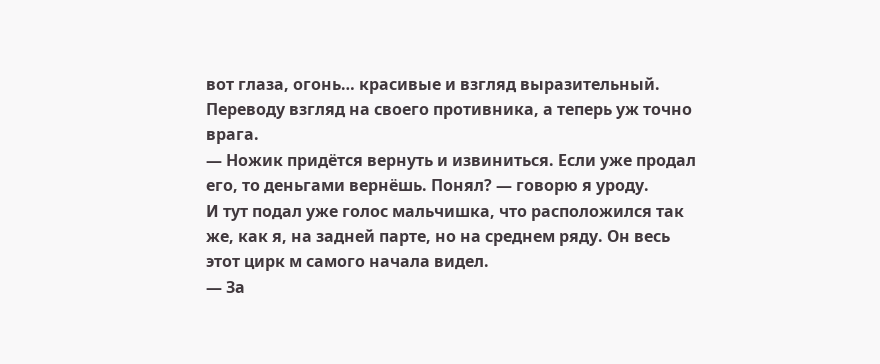вот глаза, огонь… красивые и взгляд выразительный.
Переводу взгляд на своего противника, а теперь уж точно врага.
— Ножик придётся вернуть и извиниться. Если уже продал его, то деньгами вернёшь. Понял? — говорю я уроду.
И тут подал уже голос мальчишка, что расположился так же, как я, на задней парте, но на среднем ряду. Он весь этот цирк м самого начала видел.
— За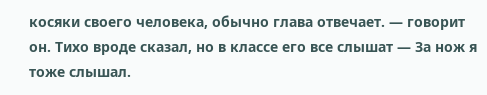косяки своего человека, обычно глава отвечает. — говорит он. Тихо вроде сказал, но в классе его все слышат — За нож я тоже слышал.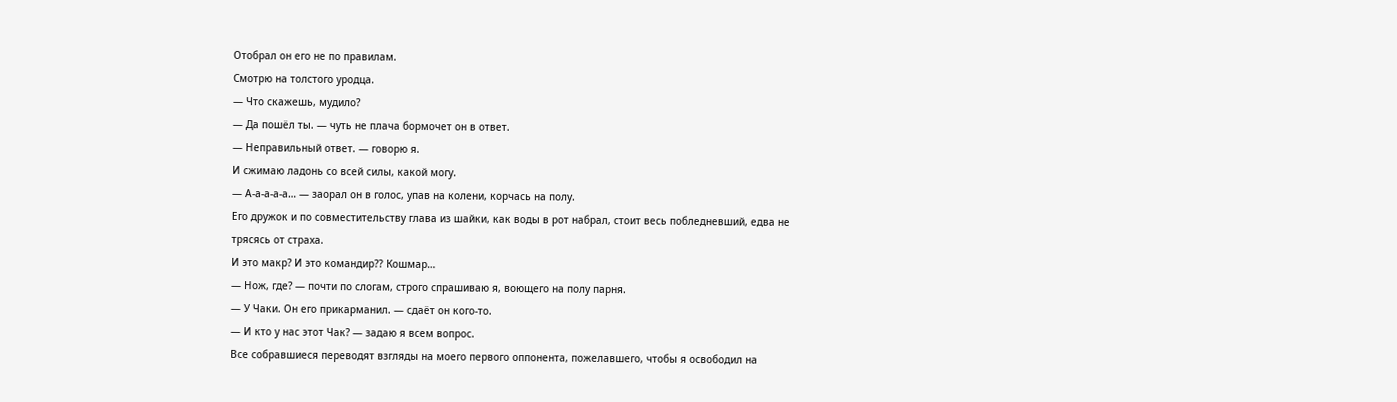Отобрал он его не по правилам.
Смотрю на толстого уродца.
— Что скажешь, мудило?
— Да пошёл ты. — чуть не плача бормочет он в ответ.
— Неправильный ответ. — говорю я.
И сжимаю ладонь со всей силы, какой могу.
— А-а-а-а-а… — заорал он в голос, упав на колени, корчась на полу.
Его дружок и по совместительству глава из шайки, как воды в рот набрал, стоит весь побледневший, едва не трясясь от страха.
И это макр? И это командир⁇ Кошмар…
— Нож, где? — почти по слогам, строго спрашиваю я, воющего на полу парня.
— У Чаки. Он его прикарманил. — сдаёт он кого-то.
— И кто у нас этот Чак? — задаю я всем вопрос.
Все собравшиеся переводят взгляды на моего первого оппонента, пожелавшего, чтобы я освободил на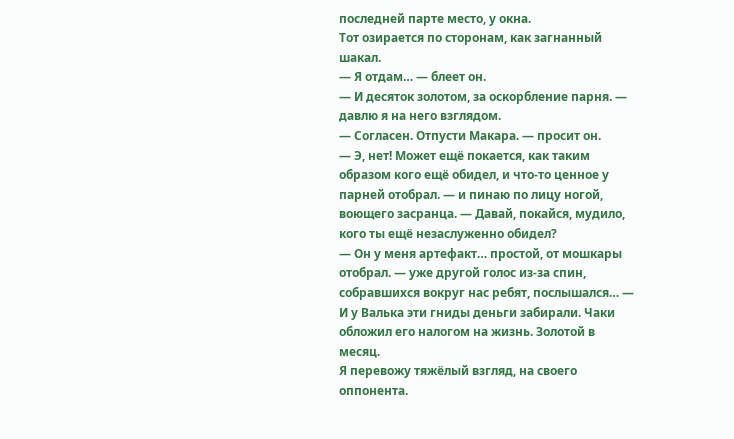последней парте место, у окна.
Тот озирается по сторонам, как загнанный шакал.
— Я отдам… — блеет он.
— И десяток золотом, за оскорбление парня. — давлю я на него взглядом.
— Согласен. Отпусти Макара. — просит он.
— Э, нет! Может ещё покается, как таким образом кого ещё обидел, и что-то ценное у парней отобрал. — и пинаю по лицу ногой, воющего засранца. — Давай, покайся, мудило, кого ты ещё незаслуженно обидел?
— Он у меня артефакт… простой, от мошкары отобрал. — уже другой голос из-за спин, собравшихся вокруг нас ребят, послышался… — И у Валька эти гниды деньги забирали. Чаки обложил его налогом на жизнь. Золотой в месяц.
Я перевожу тяжёлый взгляд, на своего оппонента.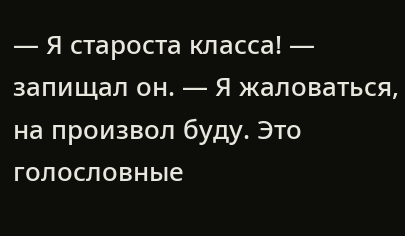— Я староста класса! — запищал он. — Я жаловаться, на произвол буду. Это голословные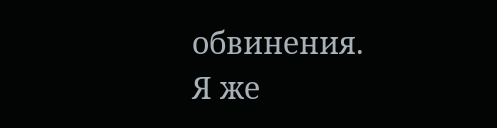обвинения.
Я же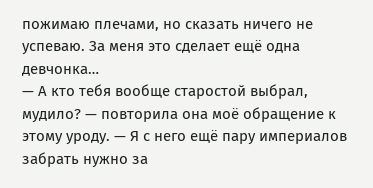пожимаю плечами, но сказать ничего не успеваю. За меня это сделает ещё одна девчонка…
— А кто тебя вообще старостой выбрал, мудило? — повторила она моё обращение к этому уроду. — Я с него ещё пару империалов забрать нужно за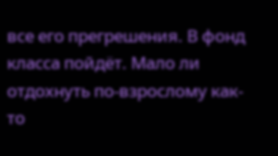все его прегрешения. В фонд класса пойдёт. Мало ли отдохнуть по-взрослому как-то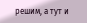решим, а тут и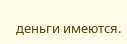деньги имеются.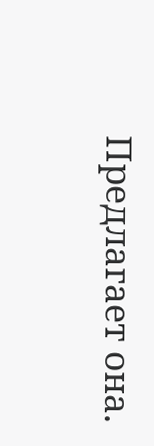Предлагает она.